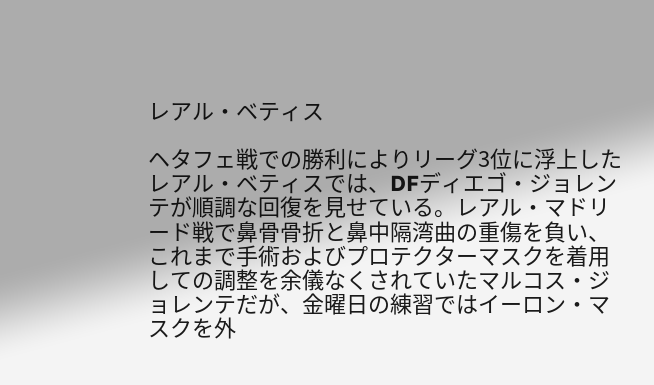レアル・ベティス

ヘタフェ戦での勝利によりリーグ3位に浮上したレアル・ベティスでは、DFディエゴ・ジョレンテが順調な回復を見せている。レアル・マドリード戦で鼻骨骨折と鼻中隔湾曲の重傷を負い、これまで手術およびプロテクターマスクを着用しての調整を余儀なくされていたマルコス・ジョレンテだが、金曜日の練習ではイーロン・マスクを外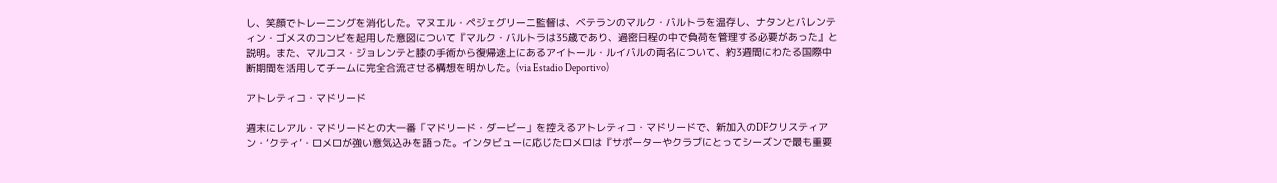し、笑顔でトレーニングを消化した。マヌエル・ペジェグリーニ監督は、ベテランのマルク・バルトラを温存し、ナタンとバレンティン・ゴメスのコンビを起用した意図について『マルク・バルトラは35歳であり、過密日程の中で負荷を管理する必要があった』と説明。また、マルコス・ジョレンテと膝の手術から復帰途上にあるアイトール・ルイバルの両名について、約3週間にわたる国際中断期間を活用してチームに完全合流させる構想を明かした。(via Estadio Deportivo)

アトレティコ・マドリード

週末にレアル・マドリードとの大一番「マドリード・ダービー」を控えるアトレティコ・マドリードで、新加入のDFクリスティアン・‘クティ’・ロメロが強い意気込みを語った。インタビューに応じたロメロは『サポーターやクラブにとってシーズンで最も重要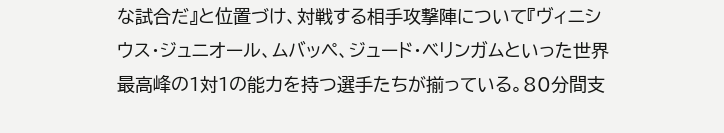な試合だ』と位置づけ、対戦する相手攻撃陣について『ヴィニシウス・ジュニオール、ムバッペ、ジュード・ベリンガムといった世界最高峰の1対1の能力を持つ選手たちが揃っている。80分間支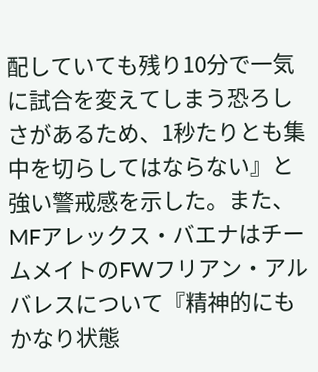配していても残り10分で一気に試合を変えてしまう恐ろしさがあるため、1秒たりとも集中を切らしてはならない』と強い警戒感を示した。また、MFアレックス・バエナはチームメイトのFWフリアン・アルバレスについて『精神的にもかなり状態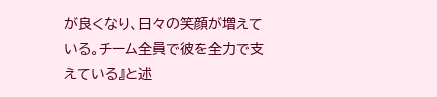が良くなり、日々の笑顔が増えている。チーム全員で彼を全力で支えている』と述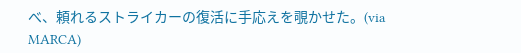べ、頼れるストライカーの復活に手応えを覗かせた。(via MARCA)